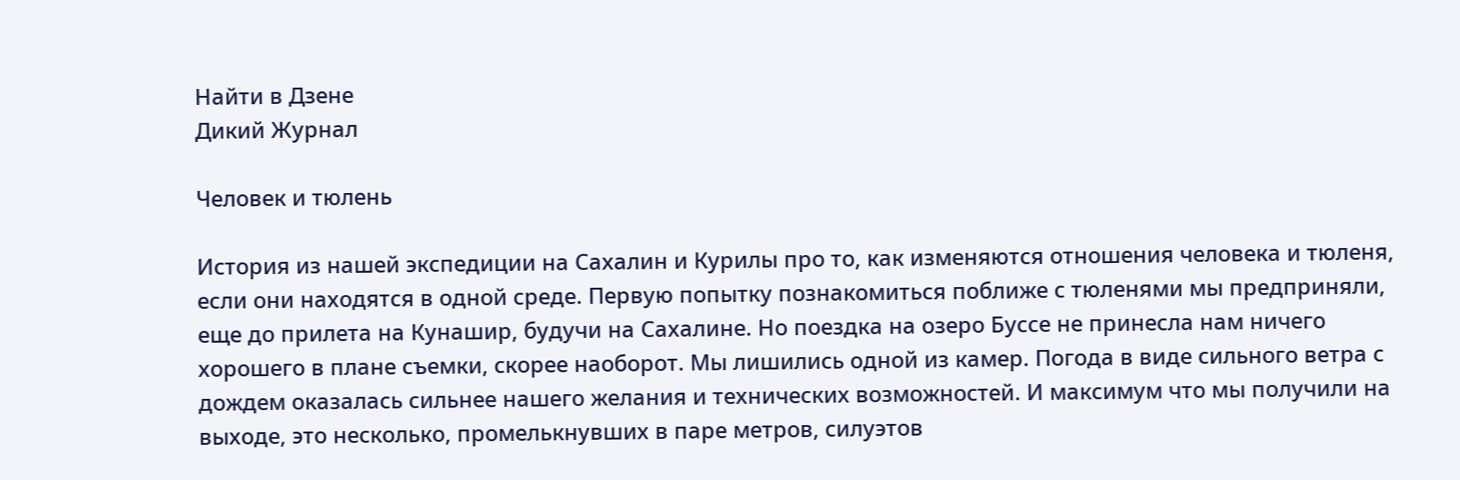Найти в Дзене
Дикий Журнал

Человек и тюлень

История из нашей экспедиции на Сахалин и Курилы про то, как изменяются отношения человека и тюленя, если они находятся в одной среде. Первую попытку познакомиться поближе с тюленями мы предприняли, еще до прилета на Кунашир, будучи на Сахалине. Но поездка на озеро Буссе не принесла нам ничего хорошего в плане съемки, скорее наоборот. Мы лишились одной из камер. Погода в виде сильного ветра с дождем оказалась сильнее нашего желания и технических возможностей. И максимум что мы получили на выходе, это несколько, промелькнувших в паре метров, силуэтов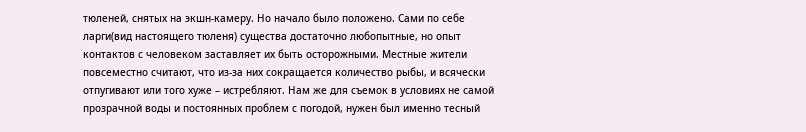тюленей, снятых на экшн-камеру. Но начало было положено. Сами по себе ларги(вид настоящего тюленя) существа достаточно любопытные, но опыт контактов с человеком заставляет их быть осторожными. Местные жители повсеместно считают, что из-за них сокращается количество рыбы, и всячески отпугивают или того хуже – истребляют. Нам же для съемок в условиях не самой прозрачной воды и постоянных проблем с погодой, нужен был именно тесный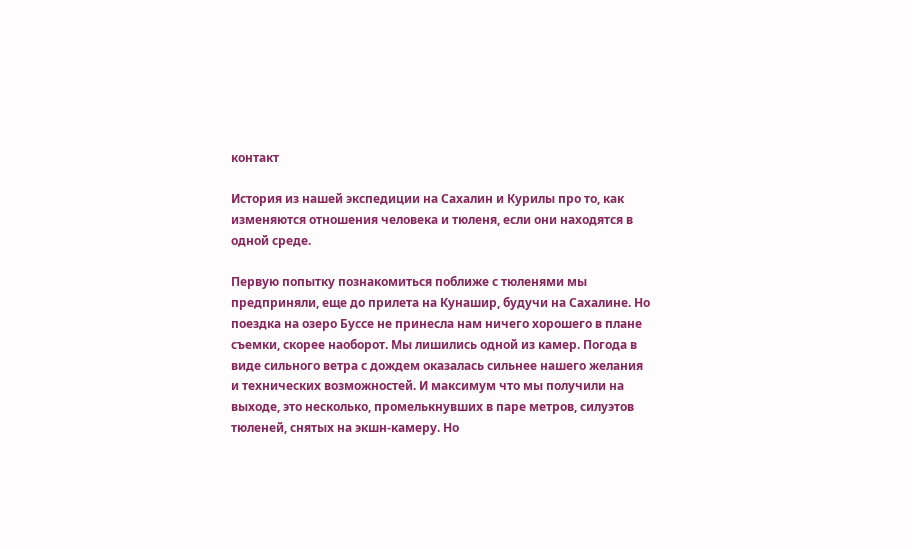контакт

История из нашей экспедиции на Сахалин и Курилы про то, как изменяются отношения человека и тюленя, если они находятся в одной среде.

Первую попытку познакомиться поближе с тюленями мы предприняли, еще до прилета на Кунашир, будучи на Сахалине. Но поездка на озеро Буссе не принесла нам ничего хорошего в плане съемки, скорее наоборот. Мы лишились одной из камер. Погода в виде сильного ветра с дождем оказалась сильнее нашего желания и технических возможностей. И максимум что мы получили на выходе, это несколько, промелькнувших в паре метров, силуэтов тюленей, снятых на экшн-камеру. Но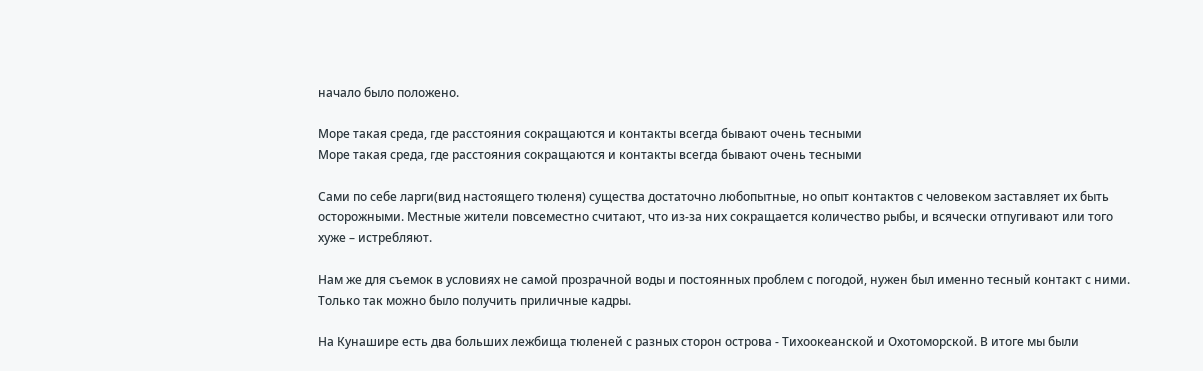начало было положено.

Море такая среда, где расстояния сокращаются и контакты всегда бывают очень тесными
Море такая среда, где расстояния сокращаются и контакты всегда бывают очень тесными

Сами по себе ларги(вид настоящего тюленя) существа достаточно любопытные, но опыт контактов с человеком заставляет их быть осторожными. Местные жители повсеместно считают, что из-за них сокращается количество рыбы, и всячески отпугивают или того хуже – истребляют.

Нам же для съемок в условиях не самой прозрачной воды и постоянных проблем с погодой, нужен был именно тесный контакт с ними. Только так можно было получить приличные кадры.

На Кунашире есть два больших лежбища тюленей с разных сторон острова - Тихоокеанской и Охотоморской. В итоге мы были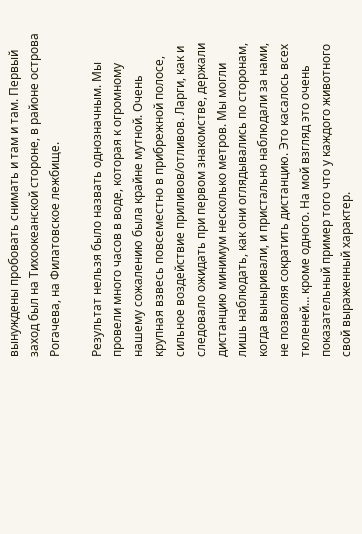вынуждены пробовать снимать и там и там. Первый заход был на Тихоокеанской стороне, в районе острова Рогачева, на Филатовское лежбище.

Результат нельзя было назвать однозначным. Мы провели много часов в воде, которая к огромному нашему сожалению была крайне мутной. Очень крупная взвесь повсеместно в прибрежной полосе, сильное воздействие приливов/отливов. Ларги, как и следовало ожидать при первом знакомстве, держали дистанцию минимум несколько метров. Мы могли лишь наблюдать, как они оглядывались по сторонам, когда выныривали, и пристально наблюдали за нами, не позволяя сократить дистанцию. Это касалось всех тюленей… кроме одного. На мой взгляд это очень показательный пример того что у каждого животного свой выраженный характер.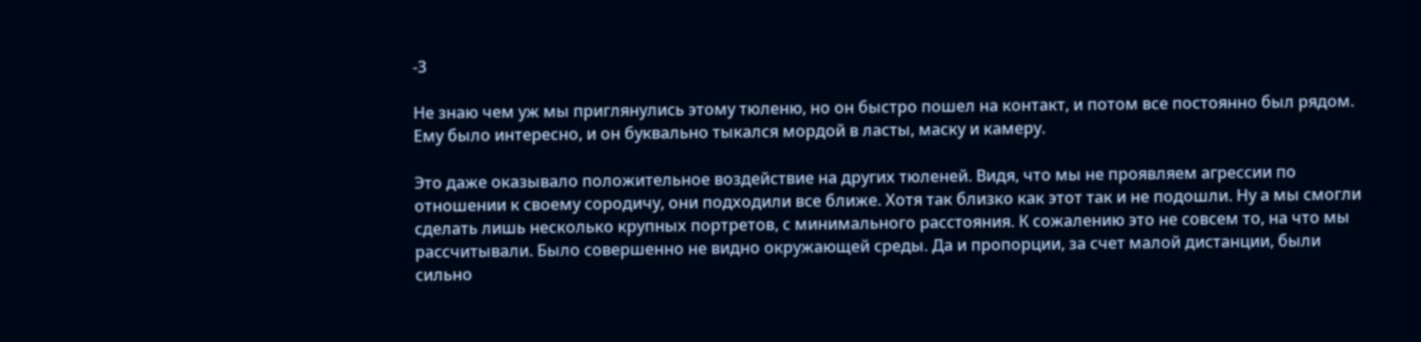-3

Не знаю чем уж мы приглянулись этому тюленю, но он быстро пошел на контакт, и потом все постоянно был рядом. Ему было интересно, и он буквально тыкался мордой в ласты, маску и камеру.

Это даже оказывало положительное воздействие на других тюленей. Видя, что мы не проявляем агрессии по отношении к своему сородичу, они подходили все ближе. Хотя так близко как этот так и не подошли. Ну а мы смогли сделать лишь несколько крупных портретов, с минимального расстояния. К сожалению это не совсем то, на что мы рассчитывали. Было совершенно не видно окружающей среды. Да и пропорции, за счет малой дистанции, были сильно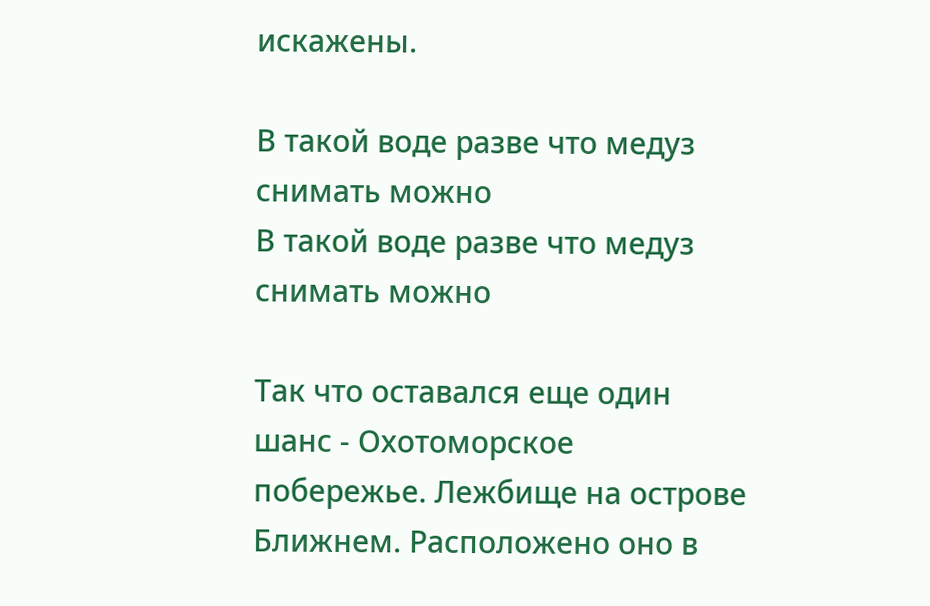искажены.

В такой воде разве что медуз снимать можно
В такой воде разве что медуз снимать можно

Так что оставался еще один шанс - Охотоморское побережье. Лежбище на острове Ближнем. Расположено оно в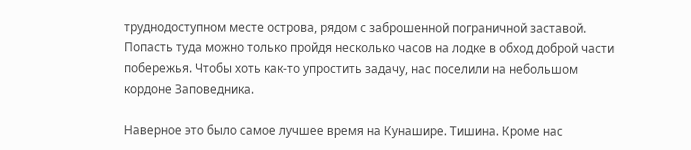труднодоступном месте острова, рядом с заброшенной пограничной заставой. Попасть туда можно только пройдя несколько часов на лодке в обход доброй части побережья. Чтобы хоть как-то упростить задачу, нас поселили на небольшом кордоне Заповедника.

Наверное это было самое лучшее время на Кунашире. Тишина. Кроме нас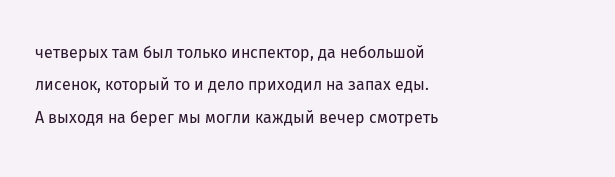четверых там был только инспектор, да небольшой лисенок, который то и дело приходил на запах еды. А выходя на берег мы могли каждый вечер смотреть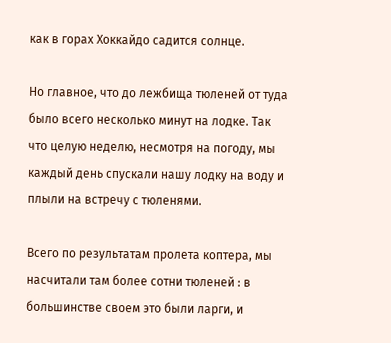как в горах Хоккайдо садится солнце.

Но главное, что до лежбища тюленей от туда было всего несколько минут на лодке. Так что целую неделю, несмотря на погоду, мы каждый день спускали нашу лодку на воду и плыли на встречу с тюленями.

Всего по результатам пролета коптера, мы насчитали там более сотни тюленей : в большинстве своем это были ларги, и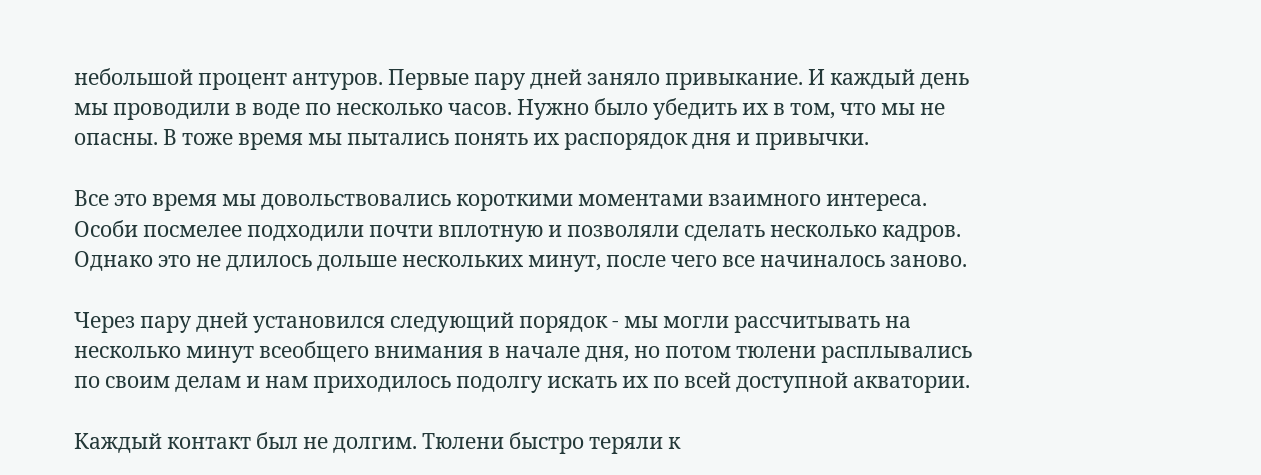небольшой процент антуров. Первые пару дней заняло привыкание. И каждый день мы проводили в воде по несколько часов. Нужно было убедить их в том, что мы не опасны. В тоже время мы пытались понять их распорядок дня и привычки.

Все это время мы довольствовались короткими моментами взаимного интереса. Особи посмелее подходили почти вплотную и позволяли сделать несколько кадров. Однако это не длилось дольше нескольких минут, после чего все начиналось заново.

Через пару дней установился следующий порядок - мы могли рассчитывать на несколько минут всеобщего внимания в начале дня, но потом тюлени расплывались по своим делам и нам приходилось подолгу искать их по всей доступной акватории.

Каждый контакт был не долгим. Тюлени быстро теряли к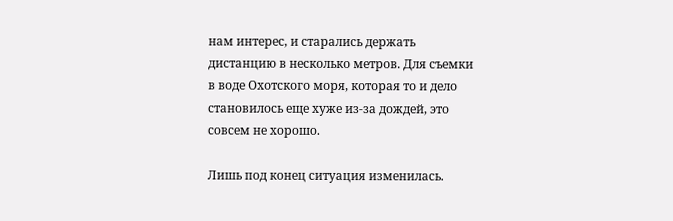нам интерес, и старались держать дистанцию в несколько метров. Для съемки в воде Охотского моря, которая то и дело становилось еще хуже из-за дождей, это совсем не хорошо.

Лишь под конец ситуация изменилась.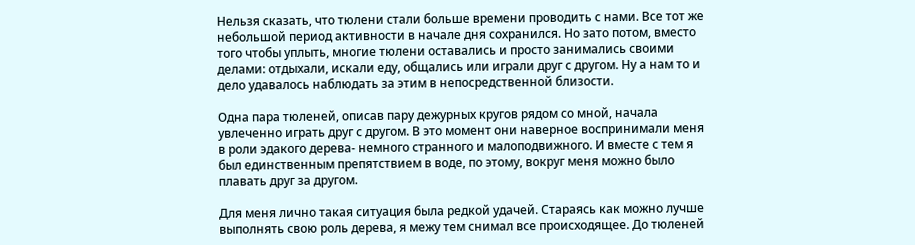Нельзя сказать, что тюлени стали больше времени проводить с нами. Все тот же небольшой период активности в начале дня сохранился. Но зато потом, вместо того чтобы уплыть, многие тюлени оставались и просто занимались своими делами: отдыхали, искали еду, общались или играли друг с другом. Ну а нам то и дело удавалось наблюдать за этим в непосредственной близости.

Одна пара тюленей, описав пару дежурных кругов рядом со мной, начала увлеченно играть друг с другом. В это момент они наверное воспринимали меня в роли эдакого дерева- немного странного и малоподвижного. И вместе с тем я был единственным препятствием в воде, по этому, вокруг меня можно было плавать друг за другом.

Для меня лично такая ситуация была редкой удачей. Стараясь как можно лучше выполнять свою роль дерева, я межу тем снимал все происходящее. До тюленей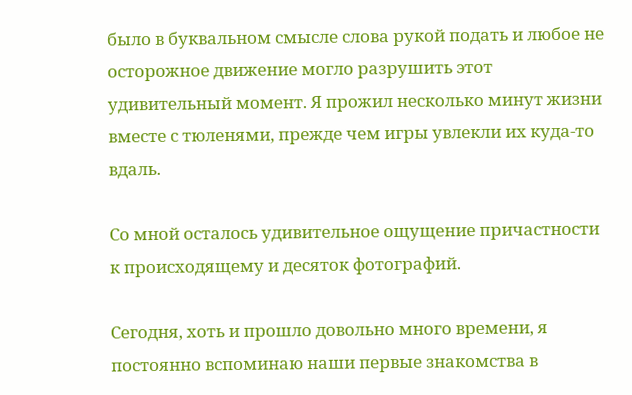было в буквальном смысле слова рукой подать и любое не осторожное движение могло разрушить этот удивительный момент. Я прожил несколько минут жизни вместе с тюленями, прежде чем игры увлекли их куда-то вдаль.

Со мной осталось удивительное ощущение причастности к происходящему и десяток фотографий.

Сегодня, хоть и прошло довольно много времени, я постоянно вспоминаю наши первые знакомства в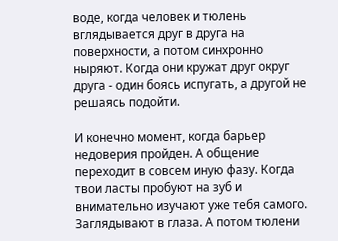воде, когда человек и тюлень вглядывается друг в друга на поверхности, а потом синхронно ныряют. Когда они кружат друг округ друга - один боясь испугать, а другой не решаясь подойти.

И конечно момент, когда барьер недоверия пройден. А общение переходит в совсем иную фазу. Когда твои ласты пробуют на зуб и внимательно изучают уже тебя самого. Заглядывают в глаза. А потом тюлени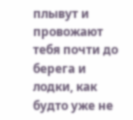плывут и провожают тебя почти до берега и лодки, как будто уже не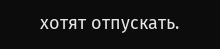хотят отпускать.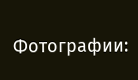Фотографии: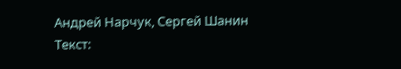Андрей Нарчук, Сергей Шанин
Текст: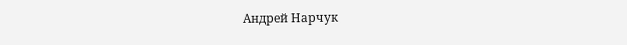Андрей Нарчук